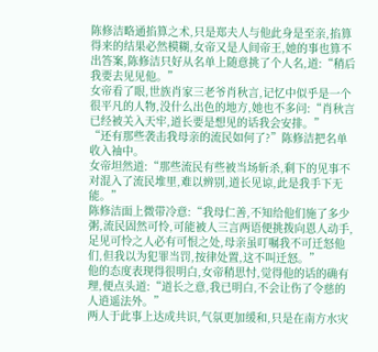陈修洁略通掐算之术,只是郑夫人与他此身是至亲,掐算得来的结果必然模糊,女帝又是人间帝王,她的事也算不出答案,陈修洁只好从名单上随意挑了个人名,道:“稍后我要去见见他。”
女帝看了眼,世族肖家三老爷肖秋言,记忆中似乎是一个很平凡的人物,没什么出色的地方,她也不多问:“肖秋言已经被关入天牢,道长要是想见的话我会安排。”
“还有那些袭击我母亲的流民如何了?”陈修洁把名单收入袖中。
女帝坦然道:“那些流民有些被当场斩杀,剩下的见事不对混入了流民堆里,难以辨别,道长见谅,此是我手下无能。”
陈修洁面上微带冷意:“我母仁善,不知给他们施了多少粥,流民固然可怜,可能被人三言两语便挑拨向恩人动手,足见可怜之人必有可恨之处,母亲虽叮嘱我不可迁怒他们,但我以为犯罪当罚,按律处置,这不叫迁怒。”
他的态度表现得很明白,女帝稍思忖,觉得他的话的确有理,便点头道:“道长之意,我已明白,不会让伤了令慈的人逍遥法外。”
两人于此事上达成共识,气氛更加缓和,只是在南方水灾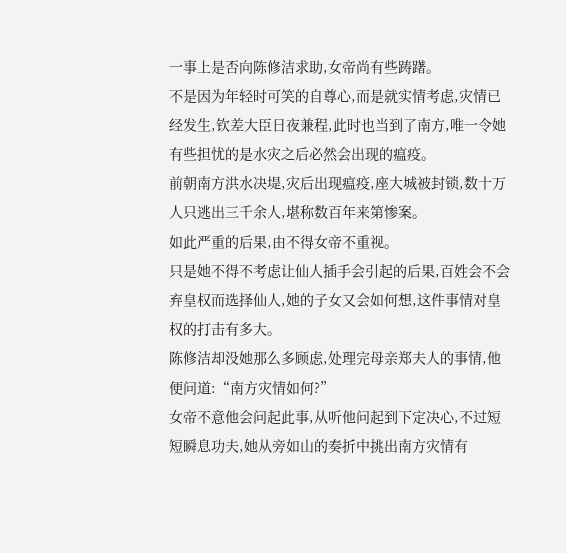一事上是否向陈修洁求助,女帝尚有些踌躇。
不是因为年轻时可笑的自尊心,而是就实情考虑,灾情已经发生,钦差大臣日夜兼程,此时也当到了南方,唯一令她有些担忧的是水灾之后必然会出现的瘟疫。
前朝南方洪水决堤,灾后出现瘟疫,座大城被封锁,数十万人只逃出三千余人,堪称数百年来第惨案。
如此严重的后果,由不得女帝不重视。
只是她不得不考虑让仙人插手会引起的后果,百姓会不会弃皇权而选择仙人,她的子女又会如何想,这件事情对皇权的打击有多大。
陈修洁却没她那么多顾虑,处理完母亲郑夫人的事情,他便问道:“南方灾情如何?”
女帝不意他会问起此事,从听他问起到下定决心,不过短短瞬息功夫,她从旁如山的奏折中挑出南方灾情有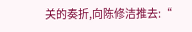关的奏折,向陈修洁推去:“